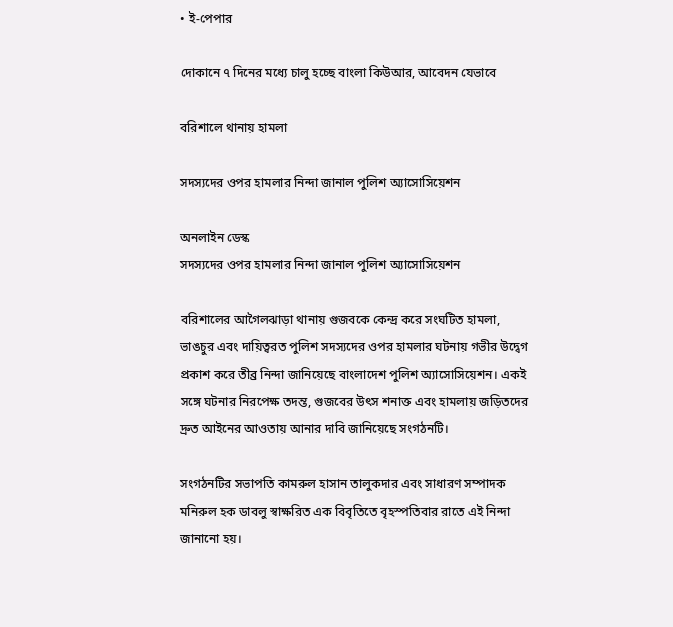• ই-পেপার

দোকানে ৭ দিনের মধ্যে চালু হচ্ছে বাংলা কিউআর, আবেদন যেভাবে

বরিশালে থানায় হামলা

সদস্যদের ওপর হামলার নিন্দা জানাল পুলিশ অ্যাসোসিয়েশন

অনলাইন ডেস্ক
সদস্যদের ওপর হামলার নিন্দা জানাল পুলিশ অ্যাসোসিয়েশন

বরিশালের আগৈলঝাড়া থানায় গুজবকে কেন্দ্র করে সংঘটিত হামলা, ভাঙচুর এবং দায়িত্বরত পুলিশ সদস্যদের ওপর হামলার ঘটনায় গভীর উদ্বেগ প্রকাশ করে তীব্র নিন্দা জানিয়েছে বাংলাদেশ পুলিশ অ্যাসোসিয়েশন। একই সঙ্গে ঘটনার নিরপেক্ষ তদন্ত, গুজবের উৎস শনাক্ত এবং হামলায় জড়িতদের দ্রুত আইনের আওতায় আনার দাবি জানিয়েছে সংগঠনটি।

সংগঠনটির সভাপতি কামরুল হাসান তালুকদার এবং সাধারণ সম্পাদক মনিরুল হক ডাবলু স্বাক্ষরিত এক বিবৃতিতে বৃহস্পতিবার রাতে এই নিন্দা জানানো হয়।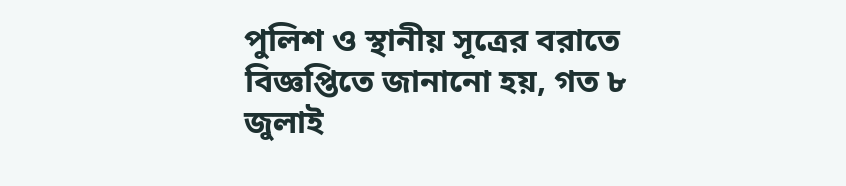পুলিশ ও স্থানীয় সূত্রের বরাতে বিজ্ঞপ্তিতে জানানো হয়, গত ৮ জুলাই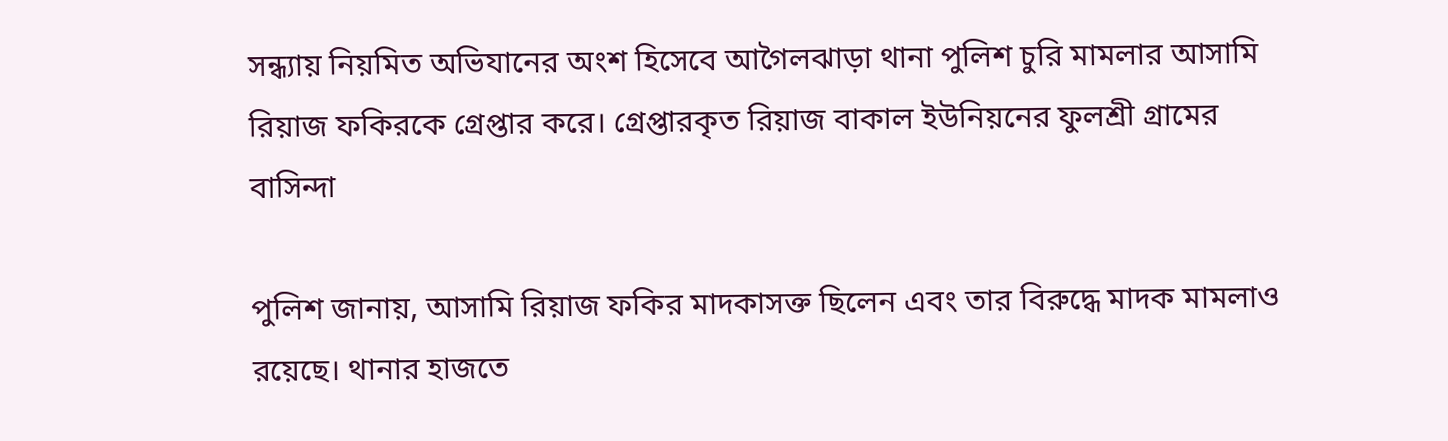সন্ধ্যায় নিয়মিত অভিযানের অংশ হিসেবে আগৈলঝাড়া থানা পুলিশ চুরি মামলার আসামি রিয়াজ ফকিরকে গ্রেপ্তার করে। গ্রেপ্তারকৃত রিয়াজ বাকাল ইউনিয়নের ফুলশ্রী গ্রামের বাসিন্দা

পুলিশ জানায়, আসামি রিয়াজ ফকির মাদকাসক্ত ছিলেন এবং তার বিরুদ্ধে মাদক মামলাও রয়েছে। থানার হাজতে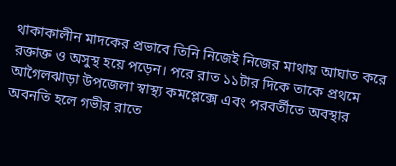থাকাকালীন মাদকের প্রভাবে তিনি নিজেই নিজের মাথায় আঘাত করে রক্তাক্ত ও অসুস্থ হয়ে পড়েন। পরে রাত ১১টার দিকে তাকে প্রথমে আগৈলঝাড়া উপজেলা স্বাস্থ্য কমপ্লেক্সে এবং পরবর্তীতে অবস্থার অবনতি হলে গভীর রাতে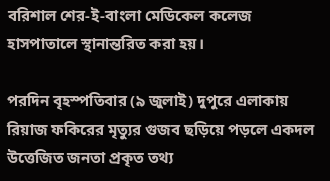বরিশাল শের-ই-বাংলা মেডিকেল কলেজ হাসপাতালে স্থানান্তরিত করা হয়।

পরদিন বৃহস্পতিবার (৯ জুলাই) দুপুরে এলাকায় রিয়াজ ফকিরের মৃত্যুর গুজব ছড়িয়ে পড়লে একদল উত্তেজিত জনতা প্রকৃত তথ্য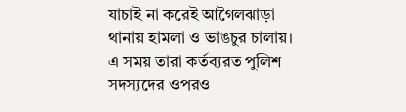যাচাই না করেই আগৈলঝাড়া থানায় হামলা ও ভাঙচুর চালায়। এ সময় তারা কর্তব্যরত পুলিশ সদস্যদের ওপরও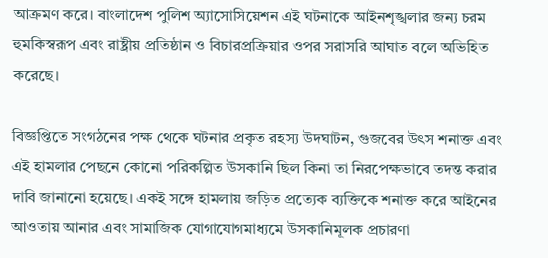আক্রমণ করে। বাংলাদেশ পুলিশ অ্যাসোসিয়েশন এই ঘটনাকে আইনশৃঙ্খলার জন্য চরম হুমকিস্বরূপ এবং রাষ্ট্রীয় প্রতিষ্ঠান ও বিচারপ্রক্রিয়ার ওপর সরাসরি আঘাত বলে অভিহিত করেছে।

বিজ্ঞপ্তিতে সংগঠনের পক্ষ থেকে ঘটনার প্রকৃত রহস্য উদঘাটন, গুজবের উৎস শনাক্ত এবং এই হামলার পেছনে কোনো পরিকল্পিত উসকানি ছিল কিনা তা নিরপেক্ষভাবে তদন্ত করার দাবি জানানো হয়েছে। একই সঙ্গে হামলায় জড়িত প্রত্যেক ব্যক্তিকে শনাক্ত করে আইনের আওতায় আনার এবং সামাজিক যোগাযোগমাধ্যমে উসকানিমূলক প্রচারণা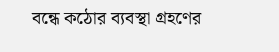বন্ধে কঠোর ব্যবস্থা গ্রহণের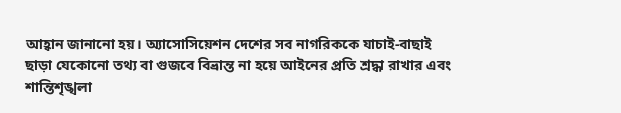আহ্বান জানানো হয়। অ্যাসোসিয়েশন দেশের সব নাগরিককে যাচাই-বাছাই ছাড়া যেকোনো তথ্য বা গুজবে বিভ্রান্ত না হয়ে আইনের প্রতি শ্রদ্ধা রাখার এবং শান্তিশৃঙ্খলা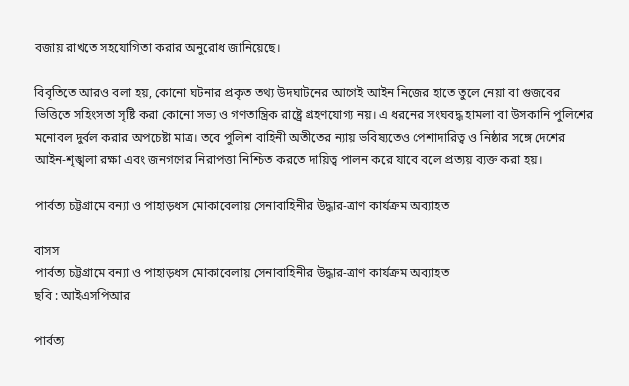বজায় রাখতে সহযোগিতা করার অনুরোধ জানিয়েছে।

বিবৃতিতে আরও বলা হয়, কোনো ঘটনার প্রকৃত তথ্য উদঘাটনের আগেই আইন নিজের হাতে তুলে নেয়া বা গুজবের ভিত্তিতে সহিংসতা সৃষ্টি করা কোনো সভ্য ও গণতান্ত্রিক রাষ্ট্রে গ্রহণযোগ্য নয়। এ ধরনের সংঘবদ্ধ হামলা বা উসকানি পুলিশের মনোবল দুর্বল করার অপচেষ্টা মাত্র। তবে পুলিশ বাহিনী অতীতের ন্যায় ভবিষ্যতেও পেশাদারিত্ব ও নিষ্ঠার সঙ্গে দেশের আইন-শৃঙ্খলা রক্ষা এবং জনগণের নিরাপত্তা নিশ্চিত করতে দায়িত্ব পালন করে যাবে বলে প্রত্যয় ব্যক্ত করা হয়।

পার্বত্য চট্টগ্রামে বন্যা ও পাহাড়ধস মোকাবেলায় সেনাবাহিনীর উদ্ধার-ত্রাণ কার্যক্রম অব্যাহত

বাসস
পার্বত্য চট্টগ্রামে বন্যা ও পাহাড়ধস মোকাবেলায় সেনাবাহিনীর উদ্ধার-ত্রাণ কার্যক্রম অব্যাহত
ছবি : আইএসপিআর

পার্বত্য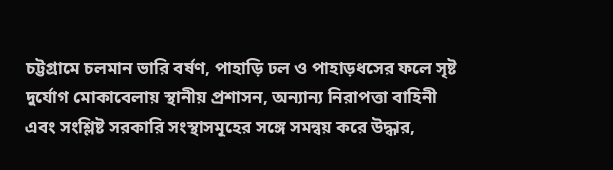চট্টগ্রামে চলমান ভারি বর্ষণ, পাহাড়ি ঢল ও পাহাড়ধসের ফলে সৃষ্ট দুর্যোগ মোকাবেলায় স্থানীয় প্রশাসন, অন্যান্য নিরাপত্তা বাহিনী এবং সংশ্লিষ্ট সরকারি সংস্থাসমূহের সঙ্গে সমন্বয় করে উদ্ধার,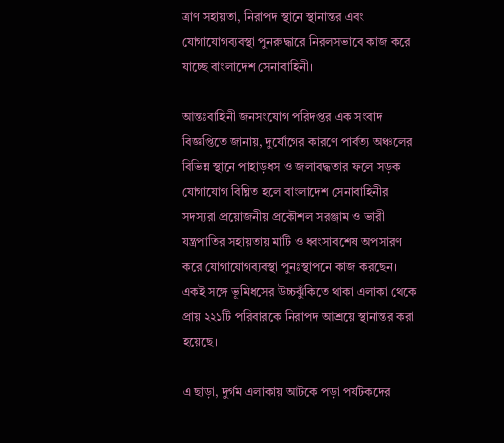ত্রাণ সহায়তা, নিরাপদ স্থানে স্থানান্তর এবং যোগাযোগব্যবস্থা পুনরুদ্ধারে নিরলসভাবে কাজ করে যাচ্ছে বাংলাদেশ সেনাবাহিনী।

আন্তঃবাহিনী জনসংযোগ পরিদপ্তর এক সংবাদ বিজ্ঞপ্তিতে জানায়, দুর্যোগের কারণে পার্বত্য অঞ্চলের বিভিন্ন স্থানে পাহাড়ধস ও জলাবদ্ধতার ফলে সড়ক যোগাযোগ বিঘ্নিত হলে বাংলাদেশ সেনাবাহিনীর সদস্যরা প্রয়োজনীয় প্রকৌশল সরঞ্জাম ও ভারী যন্ত্রপাতির সহায়তায় মাটি ও ধ্বংসাবশেষ অপসারণ করে যোগাযোগব্যবস্থা পুনঃস্থাপনে কাজ করছেন। একই সঙ্গে ভূমিধসের উচ্চঝুঁকিতে থাকা এলাকা থেকে প্রায় ২২১টি পরিবারকে নিরাপদ আশ্রয়ে স্থানান্তর করা হয়েছে।

এ ছাড়া, দুর্গম এলাকায় আটকে পড়া পর্যটকদের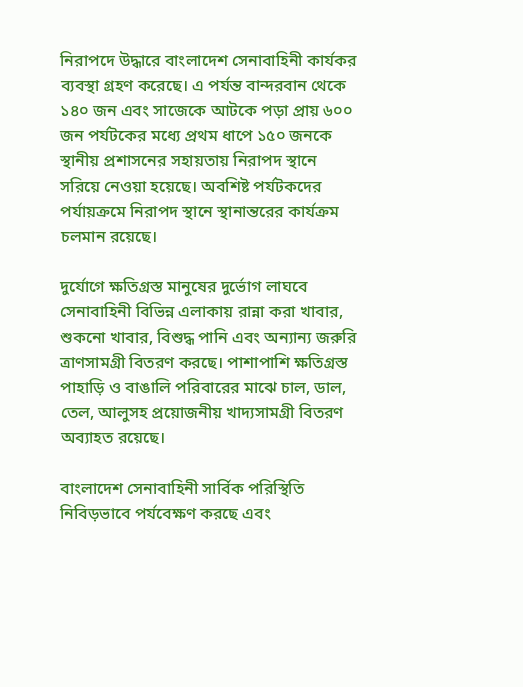নিরাপদে উদ্ধারে বাংলাদেশ সেনাবাহিনী কার্যকর ব্যবস্থা গ্রহণ করেছে। এ পর্যন্ত বান্দরবান থেকে ১৪০ জন এবং সাজেকে আটকে পড়া প্রায় ৬০০ জন পর্যটকের মধ্যে প্রথম ধাপে ১৫০ জনকে স্থানীয় প্রশাসনের সহায়তায় নিরাপদ স্থানে সরিয়ে নেওয়া হয়েছে। অবশিষ্ট পর্যটকদের পর্যায়ক্রমে নিরাপদ স্থানে স্থানান্তরের কার্যক্রম চলমান রয়েছে।

দুর্যোগে ক্ষতিগ্রস্ত মানুষের দুর্ভোগ লাঘবে সেনাবাহিনী বিভিন্ন এলাকায় রান্না করা খাবার, শুকনো খাবার, বিশুদ্ধ পানি এবং অন্যান্য জরুরি ত্রাণসামগ্রী বিতরণ করছে। পাশাপাশি ক্ষতিগ্রস্ত পাহাড়ি ও বাঙালি পরিবারের মাঝে চাল, ডাল, তেল, আলুসহ প্রয়োজনীয় খাদ্যসামগ্রী বিতরণ অব্যাহত রয়েছে।

বাংলাদেশ সেনাবাহিনী সার্বিক পরিস্থিতি নিবিড়ভাবে পর্যবেক্ষণ করছে এবং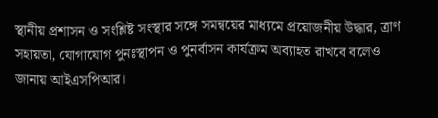স্থানীয় প্রশাসন ও সংশ্লিষ্ট সংস্থার সঙ্গে সমন্বয়ের মাধ্যমে প্রয়োজনীয় উদ্ধার, ত্রাণ সহায়তা, যোগাযোগ পুনঃস্থাপন ও পুনর্বাসন কার্যক্রম অব্যাহত রাখবে বলেও জানায় আইএসপিআর।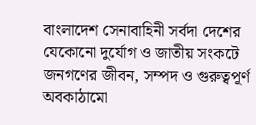বাংলাদেশ সেনাবাহিনী সর্বদা দেশের যেকোনো দুর্যোগ ও জাতীয় সংকটে জনগণের জীবন, সম্পদ ও গুরুত্বপূর্ণ অবকাঠামো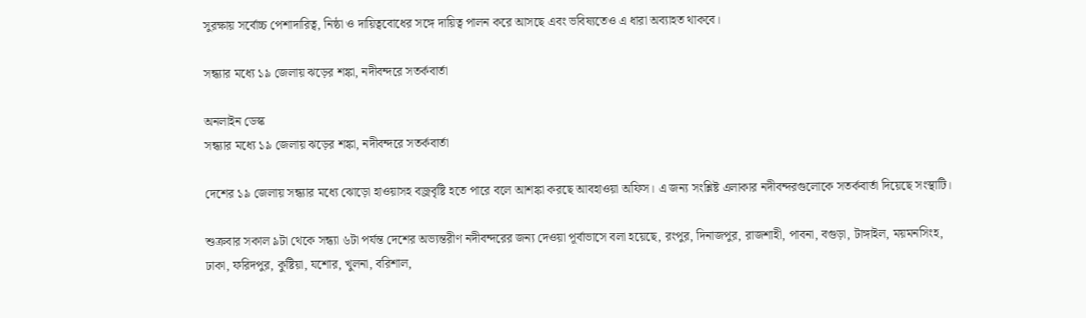সুরক্ষায় সর্বোচ্চ পেশাদারিত্ব, নিষ্ঠা ও দায়িত্ববোধের সঙ্গে দায়িত্ব পালন করে আসছে এবং ভবিষ্যতেও এ ধারা অব্যাহত থাকবে।

সন্ধ্যার মধ্যে ১৯ জেলায় ঝড়ের শঙ্কা, নদীবন্দরে সতর্কবার্তা

অনলাইন ডেস্ক
সন্ধ্যার মধ্যে ১৯ জেলায় ঝড়ের শঙ্কা, নদীবন্দরে সতর্কবার্তা

দেশের ১৯ জেলায় সন্ধ্যার মধ্যে ঝোড়ো হাওয়াসহ বজ্রবৃষ্টি হতে পারে বলে আশঙ্কা করছে আবহাওয়া অফিস। এ জন্য সংশ্লিষ্ট এলাকার নদীবন্দরগুলোকে সতর্কবার্তা দিয়েছে সংস্থাটি।

শুক্রবার সকাল ৯টা থেকে সন্ধ্যা ৬টা পর্যন্ত দেশের অভ্যন্তরীণ নদীবন্দরের জন্য দেওয়া পূর্বাভাসে বলা হয়েছে, রংপুর, দিনাজপুর, রাজশাহী, পাবনা, বগুড়া, টাঙ্গাইল, ময়মনসিংহ, ঢাকা, ফরিদপুর, কুষ্টিয়া, যশোর, খুলনা, বরিশাল,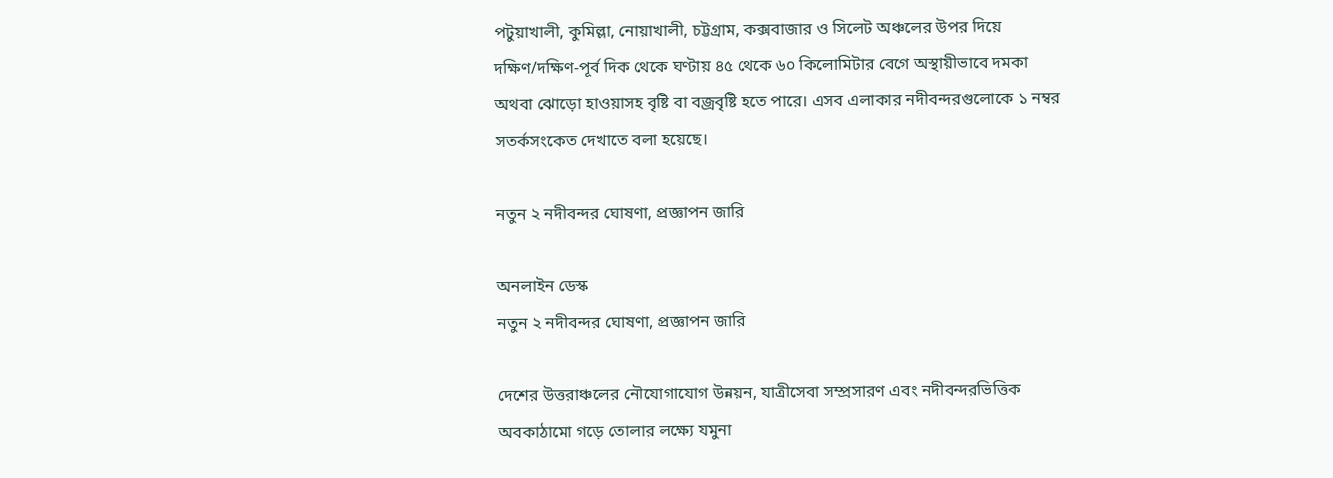পটুয়াখালী, কুমিল্লা, নোয়াখালী, চট্টগ্রাম, কক্সবাজার ও সিলেট অঞ্চলের উপর দিয়ে দক্ষিণ/দক্ষিণ-পূর্ব দিক থেকে ঘণ্টায় ৪৫ থেকে ৬০ কিলোমিটার বেগে অস্থায়ীভাবে দমকা অথবা ঝোড়ো হাওয়াসহ বৃষ্টি বা বজ্রবৃষ্টি হতে পারে। এসব এলাকার নদীবন্দরগুলোকে ১ নম্বর সতর্কসংকেত দেখাতে বলা হয়েছে।

নতুন ২ নদীবন্দর ঘোষণা, প্রজ্ঞাপন জারি

অনলাইন ডেস্ক
নতুন ২ নদীবন্দর ঘোষণা, প্রজ্ঞাপন জারি

দেশের উত্তরাঞ্চলের নৌযোগাযোগ উন্নয়ন, যাত্রীসেবা সম্প্রসারণ এবং নদীবন্দরভিত্তিক অবকাঠামো গড়ে তোলার লক্ষ্যে যমুনা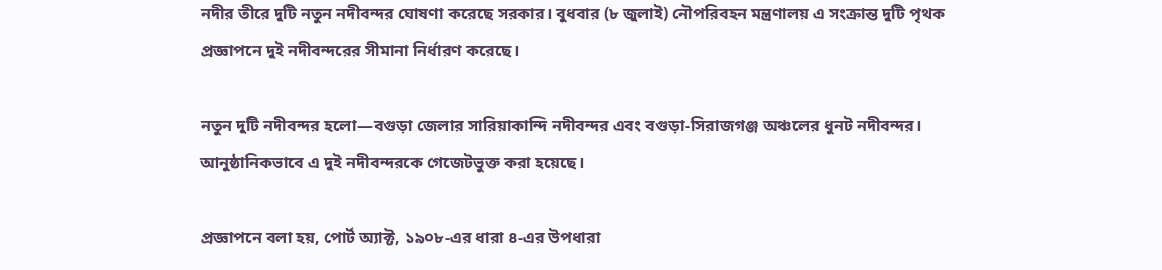নদীর তীরে দুটি নতুন নদীবন্দর ঘোষণা করেছে সরকার। বুধবার (৮ জুলাই) নৌপরিবহন মন্ত্রণালয় এ সংক্রান্ত দুটি পৃথক প্রজ্ঞাপনে দুই নদীবন্দরের সীমানা নির্ধারণ করেছে।

নতুন দুটি নদীবন্দর হলো—বগুড়া জেলার সারিয়াকান্দি নদীবন্দর এবং বগুড়া-সিরাজগঞ্জ অঞ্চলের ধুনট নদীবন্দর। আনুষ্ঠানিকভাবে এ দুই নদীবন্দরকে গেজেটভুক্ত করা হয়েছে।

প্রজ্ঞাপনে বলা হয়, পোর্ট অ্যাক্ট, ১৯০৮-এর ধারা ৪-এর উপধারা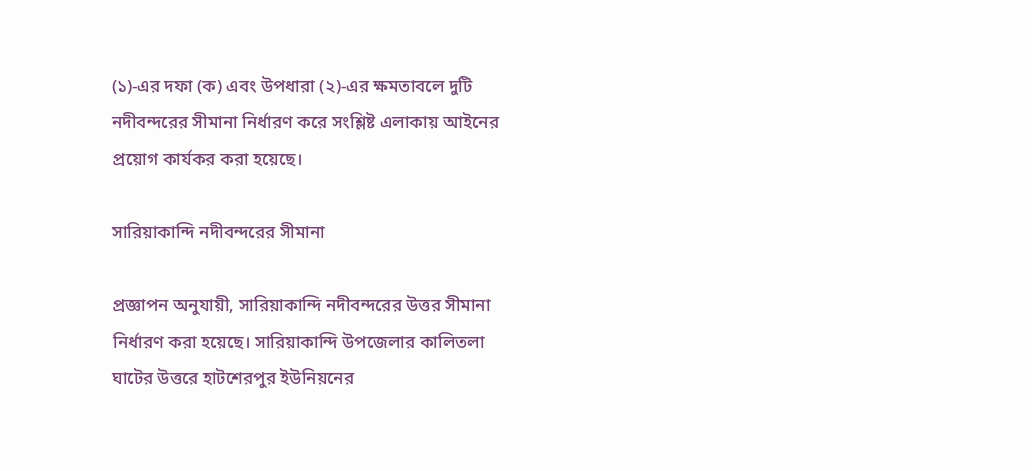(১)-এর দফা (ক) এবং উপধারা (২)-এর ক্ষমতাবলে দুটি নদীবন্দরের সীমানা নির্ধারণ করে সংশ্লিষ্ট এলাকায় আইনের প্রয়োগ কার্যকর করা হয়েছে।

সারিয়াকান্দি নদীবন্দরের সীমানা

প্রজ্ঞাপন অনুযায়ী, সারিয়াকান্দি নদীবন্দরের উত্তর সীমানা নির্ধারণ করা হয়েছে। সারিয়াকান্দি উপজেলার কালিতলা ঘাটের উত্তরে হাটশেরপুর ইউনিয়নের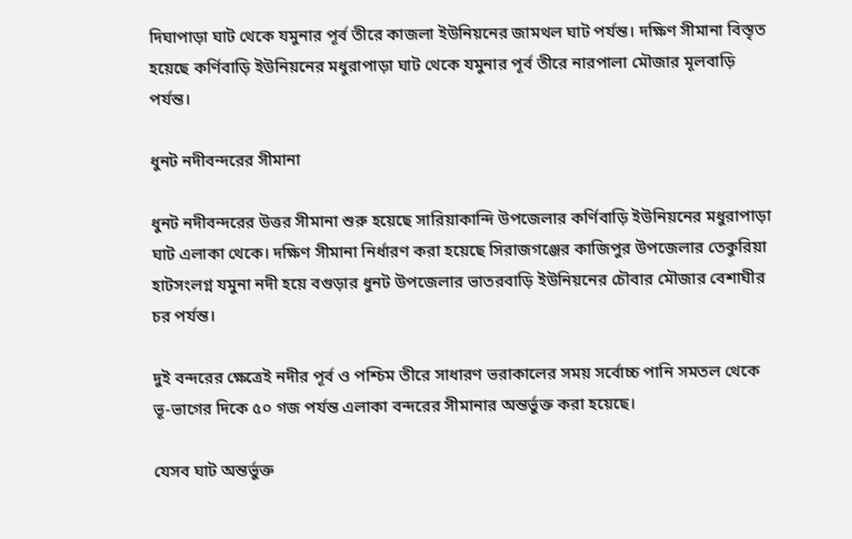দিঘাপাড়া ঘাট থেকে যমুনার পূর্ব তীরে কাজলা ইউনিয়নের জামথল ঘাট পর্যন্ত। দক্ষিণ সীমানা বিস্তৃত হয়েছে কর্ণিবাড়ি ইউনিয়নের মধুরাপাড়া ঘাট থেকে যমুনার পূর্ব তীরে নারপালা মৌজার মূলবাড়ি পর্যন্ত।

ধুনট নদীবন্দরের সীমানা

ধুনট নদীবন্দরের উত্তর সীমানা শুরু হয়েছে সারিয়াকান্দি উপজেলার কর্ণিবাড়ি ইউনিয়নের মধুরাপাড়া ঘাট এলাকা থেকে। দক্ষিণ সীমানা নির্ধারণ করা হয়েছে সিরাজগঞ্জের কাজিপুর উপজেলার তেকুরিয়া হাটসংলগ্ন যমুনা নদী হয়ে বগুড়ার ধুনট উপজেলার ভাতরবাড়ি ইউনিয়নের চৌবার মৌজার বেশাঘীর চর পর্যন্ত।

দুই বন্দরের ক্ষেত্রেই নদীর পূর্ব ও পশ্চিম তীরে সাধারণ ভরাকালের সময় সর্বোচ্চ পানি সমতল থেকে ভূ-ভাগের দিকে ৫০ গজ পর্যন্ত এলাকা বন্দরের সীমানার অন্তর্ভুক্ত করা হয়েছে।

যেসব ঘাট অন্তর্ভুক্ত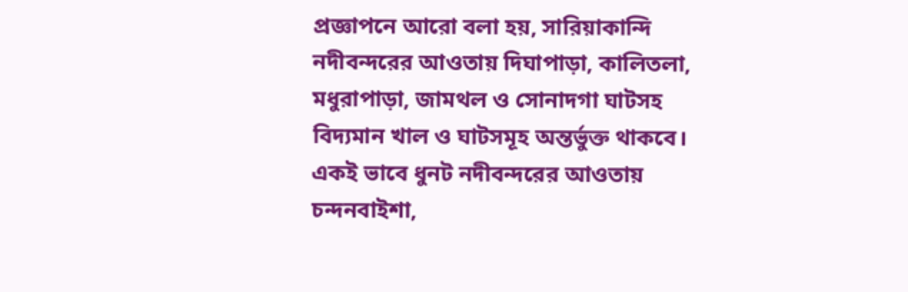প্রজ্ঞাপনে আরো বলা হয়, সারিয়াকান্দি নদীবন্দরের আওতায় দিঘাপাড়া, কালিতলা, মধুরাপাড়া, জামথল ও সোনাদগা ঘাটসহ বিদ্যমান খাল ও ঘাটসমূহ অন্তর্ভুক্ত থাকবে। একই ভাবে ধুনট নদীবন্দরের আওতায় চন্দনবাইশা,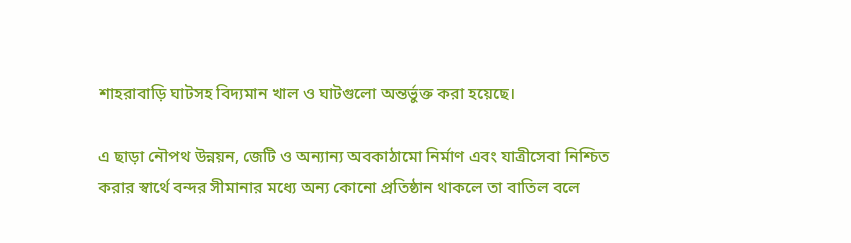শাহরাবাড়ি ঘাটসহ বিদ্যমান খাল ও ঘাটগুলো অন্তর্ভুক্ত করা হয়েছে।

এ ছাড়া নৌপথ উন্নয়ন, জেটি ও অন্যান্য অবকাঠামো নির্মাণ এবং যাত্রীসেবা নিশ্চিত করার স্বার্থে বন্দর সীমানার মধ্যে অন্য কোনো প্রতিষ্ঠান থাকলে তা বাতিল বলে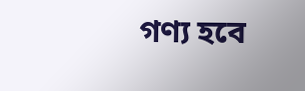গণ্য হবে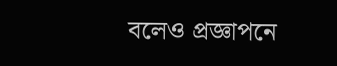বলেও প্রজ্ঞাপনে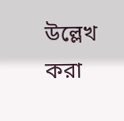উল্লেখ করা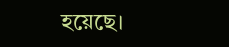হয়েছে।